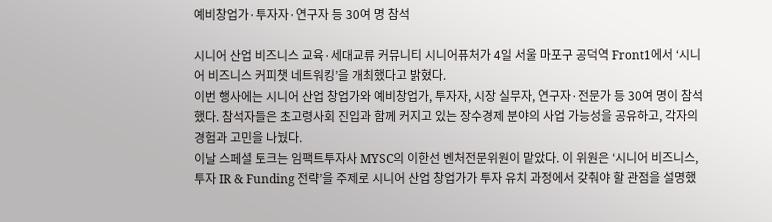예비창업가·투자자·연구자 등 30여 명 참석

시니어 산업 비즈니스 교육·세대교류 커뮤니티 시니어퓨처가 4일 서울 마포구 공덕역 Front1에서 ‘시니어 비즈니스 커피챗 네트워킹’을 개최했다고 밝혔다.
이번 행사에는 시니어 산업 창업가와 예비창업가, 투자자, 시장 실무자, 연구자·전문가 등 30여 명이 참석했다. 참석자들은 초고령사회 진입과 함께 커지고 있는 장수경제 분야의 사업 가능성을 공유하고, 각자의 경험과 고민을 나눴다.
이날 스페셜 토크는 임팩트투자사 MYSC의 이한선 벤처전문위원이 맡았다. 이 위원은 ‘시니어 비즈니스, 투자 IR & Funding 전략’을 주제로 시니어 산업 창업가가 투자 유치 과정에서 갖춰야 할 관점을 설명했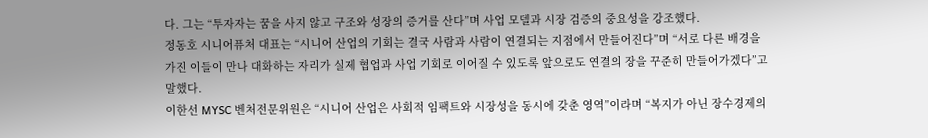다. 그는 “투자자는 꿈을 사지 않고 구조와 성장의 증거를 산다”며 사업 모델과 시장 검증의 중요성을 강조했다.
정동호 시니어퓨처 대표는 “시니어 산업의 기회는 결국 사람과 사람이 연결되는 지점에서 만들어진다”며 “서로 다른 배경을 가진 이들이 만나 대화하는 자리가 실제 협업과 사업 기회로 이어질 수 있도록 앞으로도 연결의 장을 꾸준히 만들어가겠다”고 말했다.
이한선 MYSC 벤처전문위원은 “시니어 산업은 사회적 임팩트와 시장성을 동시에 갖춘 영역”이라며 “복지가 아닌 장수경제의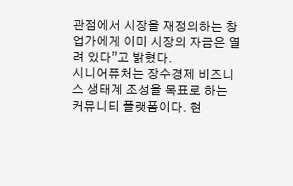관점에서 시장을 재정의하는 창업가에게 이미 시장의 자금은 열려 있다”고 밝혔다.
시니어퓨처는 장수경제 비즈니스 생태계 조성을 목표로 하는 커뮤니티 플랫폼이다. 현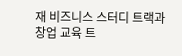재 비즈니스 스터디 트랙과 창업 교육 트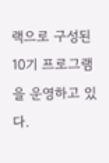랙으로 구성된 10기 프로그램을 운영하고 있다.